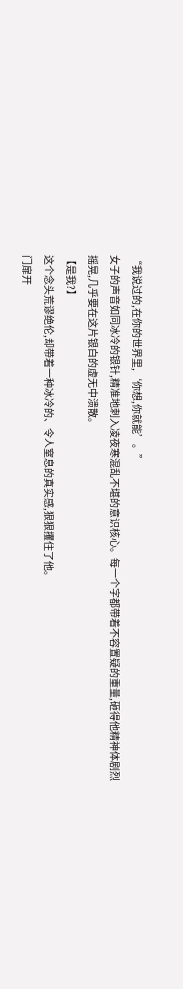“我说过的,在你的世界里,‘你想,你就能’。”
女子的声音如同冰冷的银针,精准地刺入凌夜寒混乱不堪的意识核心。每一个字都带着不容置疑的重量,砸得他精神体剧烈摇晃,几乎要在这片银白的虚无中溃散。
【是我?】
这个念头荒谬绝伦,却带着一种冰冷的、令人窒息的真实感,狠狠攫住了他。
门扉开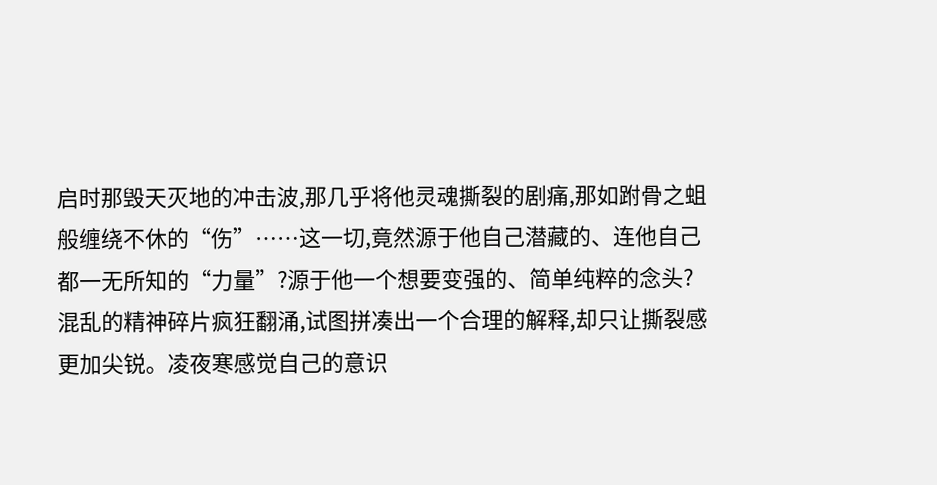启时那毁天灭地的冲击波,那几乎将他灵魂撕裂的剧痛,那如跗骨之蛆般缠绕不休的“伤”……这一切,竟然源于他自己潜藏的、连他自己都一无所知的“力量”?源于他一个想要变强的、简单纯粹的念头?
混乱的精神碎片疯狂翻涌,试图拼凑出一个合理的解释,却只让撕裂感更加尖锐。凌夜寒感觉自己的意识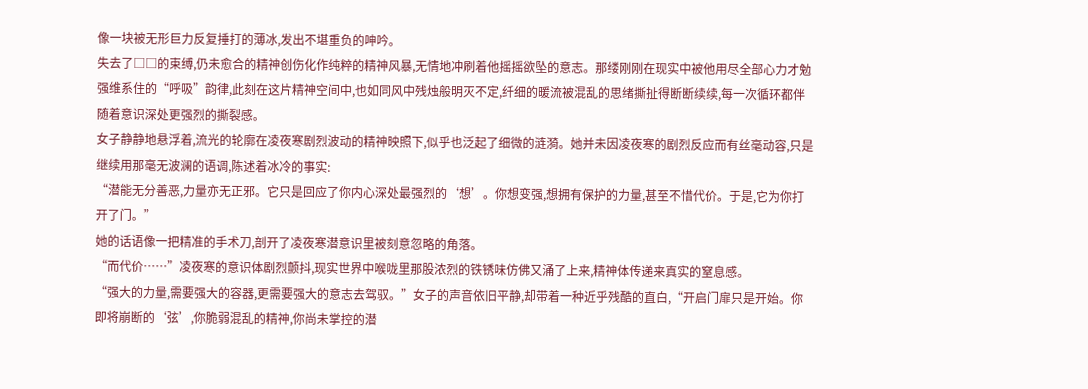像一块被无形巨力反复捶打的薄冰,发出不堪重负的呻吟。
失去了□□的束缚,仍未愈合的精神创伤化作纯粹的精神风暴,无情地冲刷着他摇摇欲坠的意志。那缕刚刚在现实中被他用尽全部心力才勉强维系住的“呼吸”韵律,此刻在这片精神空间中,也如同风中残烛般明灭不定,纤细的暖流被混乱的思绪撕扯得断断续续,每一次循环都伴随着意识深处更强烈的撕裂感。
女子静静地悬浮着,流光的轮廓在凌夜寒剧烈波动的精神映照下,似乎也泛起了细微的涟漪。她并未因凌夜寒的剧烈反应而有丝毫动容,只是继续用那毫无波澜的语调,陈述着冰冷的事实:
“潜能无分善恶,力量亦无正邪。它只是回应了你内心深处最强烈的‘想’。你想变强,想拥有保护的力量,甚至不惜代价。于是,它为你打开了门。”
她的话语像一把精准的手术刀,剖开了凌夜寒潜意识里被刻意忽略的角落。
“而代价……”凌夜寒的意识体剧烈颤抖,现实世界中喉咙里那股浓烈的铁锈味仿佛又涌了上来,精神体传递来真实的窒息感。
“强大的力量,需要强大的容器,更需要强大的意志去驾驭。”女子的声音依旧平静,却带着一种近乎残酷的直白,“开启门扉只是开始。你即将崩断的‘弦’,你脆弱混乱的精神,你尚未掌控的潜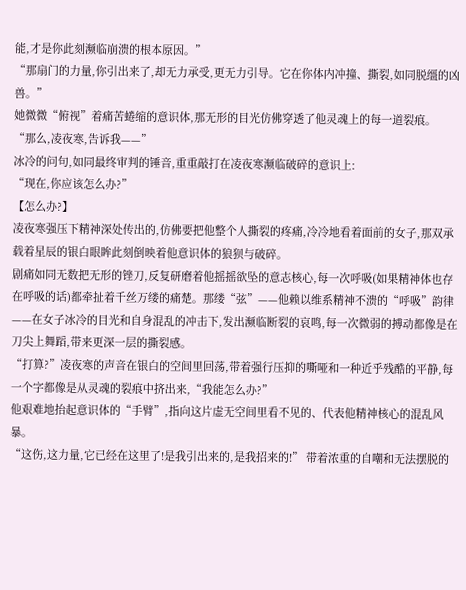能,才是你此刻濒临崩溃的根本原因。”
“那扇门的力量,你引出来了,却无力承受,更无力引导。它在你体内冲撞、撕裂,如同脱缰的凶兽。”
她微微“俯视”着痛苦蜷缩的意识体,那无形的目光仿佛穿透了他灵魂上的每一道裂痕。
“那么,凌夜寒,告诉我——”
冰冷的问句,如同最终审判的锤音,重重敲打在凌夜寒濒临破碎的意识上:
“现在,你应该怎么办?”
【怎么办?】
凌夜寒强压下精神深处传出的,仿佛要把他整个人撕裂的疼痛,冷冷地看着面前的女子,那双承载着星辰的银白眼眸此刻倒映着他意识体的狼狈与破碎。
剧痛如同无数把无形的锉刀,反复研磨着他摇摇欲坠的意志核心,每一次呼吸(如果精神体也存在呼吸的话)都牵扯着千丝万缕的痛楚。那缕“弦”——他赖以维系精神不溃的“呼吸”韵律——在女子冰冷的目光和自身混乱的冲击下,发出濒临断裂的哀鸣,每一次微弱的搏动都像是在刀尖上舞蹈,带来更深一层的撕裂感。
“打算?”凌夜寒的声音在银白的空间里回荡,带着强行压抑的嘶哑和一种近乎残酷的平静,每一个字都像是从灵魂的裂痕中挤出来,“我能怎么办?”
他艰难地抬起意识体的“手臂”,指向这片虚无空间里看不见的、代表他精神核心的混乱风暴。
“这伤,这力量,它已经在这里了!是我引出来的,是我招来的!” 带着浓重的自嘲和无法摆脱的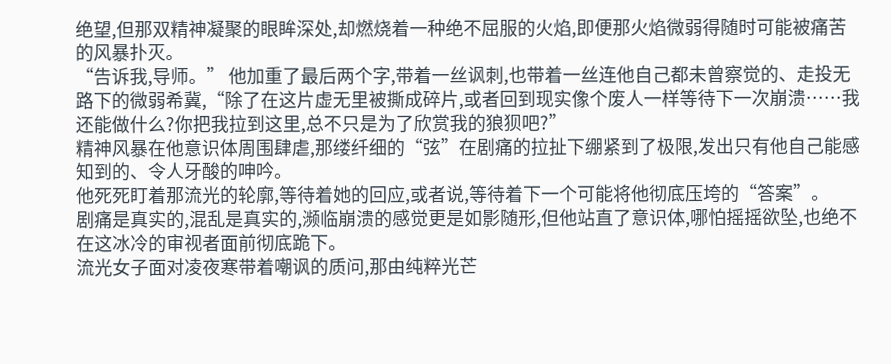绝望,但那双精神凝聚的眼眸深处,却燃烧着一种绝不屈服的火焰,即便那火焰微弱得随时可能被痛苦的风暴扑灭。
“告诉我,导师。” 他加重了最后两个字,带着一丝讽刺,也带着一丝连他自己都未曾察觉的、走投无路下的微弱希冀,“除了在这片虚无里被撕成碎片,或者回到现实像个废人一样等待下一次崩溃……我还能做什么?你把我拉到这里,总不只是为了欣赏我的狼狈吧?”
精神风暴在他意识体周围肆虐,那缕纤细的“弦”在剧痛的拉扯下绷紧到了极限,发出只有他自己能感知到的、令人牙酸的呻吟。
他死死盯着那流光的轮廓,等待着她的回应,或者说,等待着下一个可能将他彻底压垮的“答案”。
剧痛是真实的,混乱是真实的,濒临崩溃的感觉更是如影随形,但他站直了意识体,哪怕摇摇欲坠,也绝不在这冰冷的审视者面前彻底跪下。
流光女子面对凌夜寒带着嘲讽的质问,那由纯粹光芒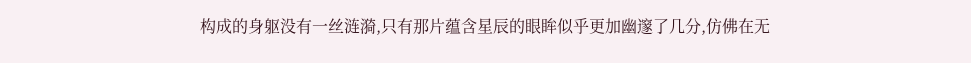构成的身躯没有一丝涟漪,只有那片蕴含星辰的眼眸似乎更加幽邃了几分,仿佛在无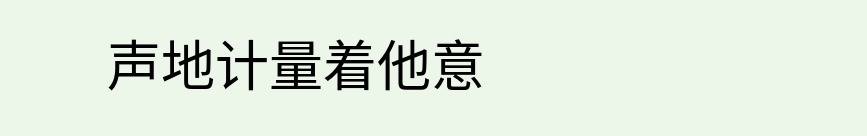声地计量着他意